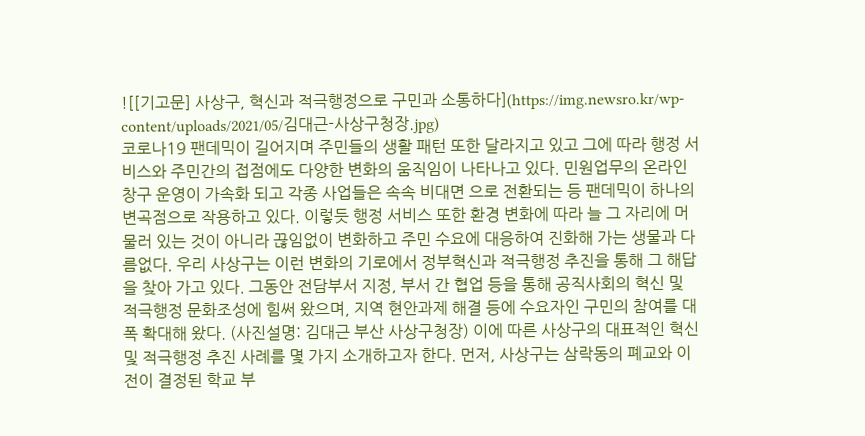![[기고문] 사상구, 혁신과 적극행정으로 구민과 소통하다](https://img.newsro.kr/wp-content/uploads/2021/05/김대근-사상구청장.jpg)
코로나19 팬데믹이 길어지며 주민들의 생활 패턴 또한 달라지고 있고 그에 따라 행정 서비스와 주민간의 접점에도 다양한 변화의 움직임이 나타나고 있다. 민원업무의 온라인 창구 운영이 가속화 되고 각종 사업들은 속속 비대면 으로 전환되는 등 팬데믹이 하나의 변곡점으로 작용하고 있다. 이렇듯 행정 서비스 또한 환경 변화에 따라 늘 그 자리에 머물러 있는 것이 아니라 끊임없이 변화하고 주민 수요에 대응하여 진화해 가는 생물과 다름없다. 우리 사상구는 이런 변화의 기로에서 정부혁신과 적극행정 추진을 통해 그 해답을 찾아 가고 있다. 그동안 전담부서 지정, 부서 간 협업 등을 통해 공직사회의 혁신 및 적극행정 문화조성에 힘써 왔으며, 지역 현안과제 해결 등에 수요자인 구민의 참여를 대폭 확대해 왔다. (사진설명: 김대근 부산 사상구청장) 이에 따른 사상구의 대표적인 혁신 및 적극행정 추진 사례를 몇 가지 소개하고자 한다. 먼저, 사상구는 삼락동의 폐교와 이전이 결정된 학교 부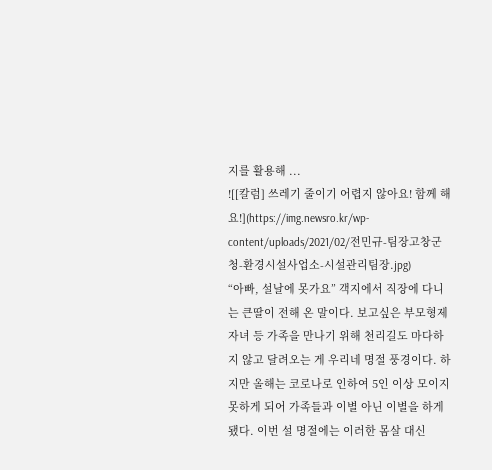지를 활용해 ...
![[칼럼] 쓰레기 줄이기 어렵지 않아요! 함께 해요!](https://img.newsro.kr/wp-content/uploads/2021/02/전민규-팀장고창군청-환경시설사업소-시설관리팀장.jpg)
“아빠, 설날에 못가요” 객지에서 직장에 다니는 큰딸이 전해 온 말이다. 보고싶은 부모형제 자녀 등 가족을 만나기 위해 천리길도 마다하지 않고 달려오는 게 우리네 명절 풍경이다. 하지만 올해는 코로나로 인하여 5인 이상 모이지 못하게 되어 가족들과 이별 아닌 이별을 하게 됐다. 이번 설 명절에는 이러한 몸살 대신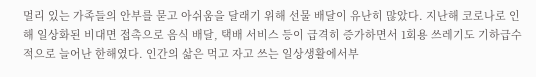멀리 있는 가족들의 안부를 묻고 아쉬움을 달래기 위해 선물 배달이 유난히 많았다. 지난해 코로나로 인해 일상화된 비대면 접촉으로 음식 배달, 택배 서비스 등이 급격히 증가하면서 1회용 쓰레기도 기하급수적으로 늘어난 한해였다. 인간의 삶은 먹고 자고 쓰는 일상생활에서부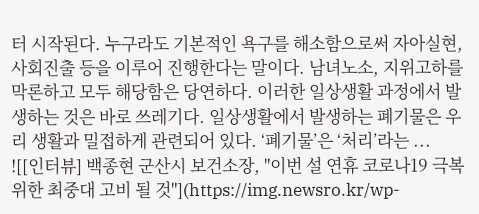터 시작된다. 누구라도 기본적인 욕구를 해소함으로써 자아실현, 사회진출 등을 이루어 진행한다는 말이다. 남녀노소, 지위고하를 막론하고 모두 해당함은 당연하다. 이러한 일상생활 과정에서 발생하는 것은 바로 쓰레기다. 일상생활에서 발생하는 폐기물은 우리 생활과 밀접하게 관련되어 있다. ‘폐기물’은 ‘처리’라는 ...
![[인터뷰] 백종현 군산시 보건소장, "이번 설 연휴 코로나19 극복위한 최중대 고비 될 것"](https://img.newsro.kr/wp-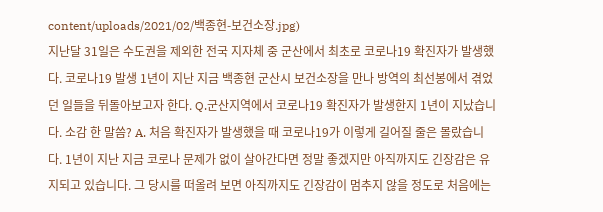content/uploads/2021/02/백종현-보건소장.jpg)
지난달 31일은 수도권을 제외한 전국 지자체 중 군산에서 최초로 코로나19 확진자가 발생했다. 코로나19 발생 1년이 지난 지금 백종현 군산시 보건소장을 만나 방역의 최선봉에서 겪었던 일들을 뒤돌아보고자 한다. Q.군산지역에서 코로나19 확진자가 발생한지 1년이 지났습니다. 소감 한 말씀? A. 처음 확진자가 발생했을 때 코로나19가 이렇게 길어질 줄은 몰랐습니다. 1년이 지난 지금 코로나 문제가 없이 살아간다면 정말 좋겠지만 아직까지도 긴장감은 유지되고 있습니다. 그 당시를 떠올려 보면 아직까지도 긴장감이 멈추지 않을 정도로 처음에는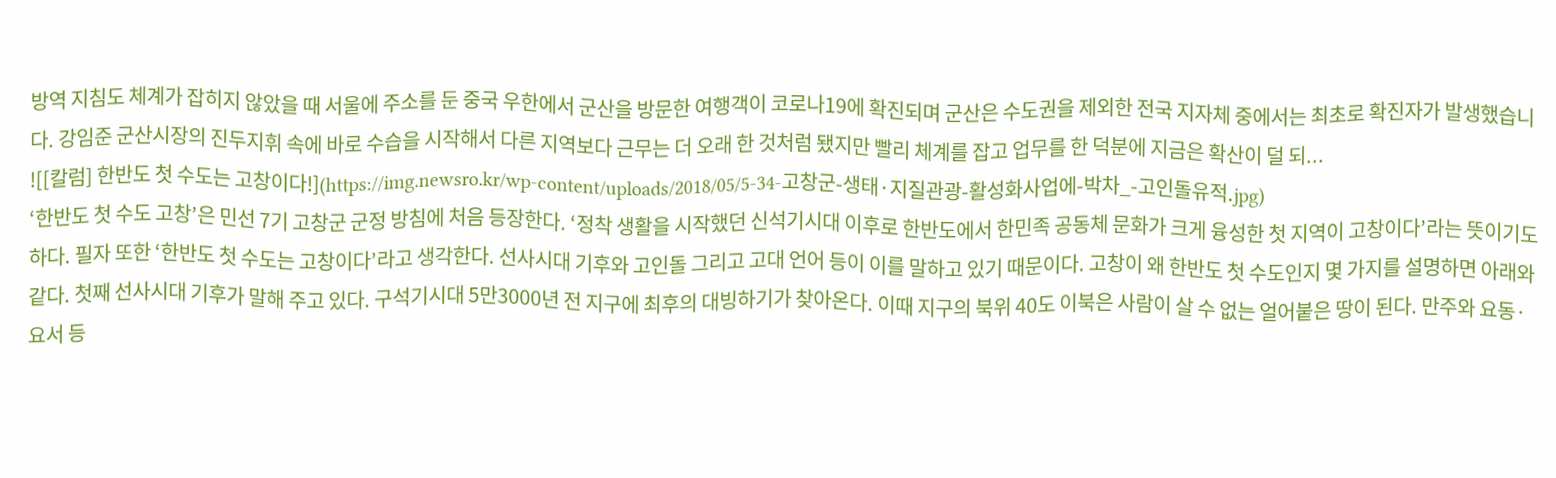방역 지침도 체계가 잡히지 않았을 때 서울에 주소를 둔 중국 우한에서 군산을 방문한 여행객이 코로나19에 확진되며 군산은 수도권을 제외한 전국 지자체 중에서는 최초로 확진자가 발생했습니다. 강임준 군산시장의 진두지휘 속에 바로 수습을 시작해서 다른 지역보다 근무는 더 오래 한 것처럼 됐지만 빨리 체계를 잡고 업무를 한 덕분에 지금은 확산이 덜 되...
![[칼럼] 한반도 첫 수도는 고창이다!](https://img.newsro.kr/wp-content/uploads/2018/05/5-34-고창군-생태·지질관광-활성화사업에-박차_-고인돌유적.jpg)
‘한반도 첫 수도 고창’은 민선 7기 고창군 군정 방침에 처음 등장한다. ‘정착 생활을 시작했던 신석기시대 이후로 한반도에서 한민족 공동체 문화가 크게 융성한 첫 지역이 고창이다’라는 뜻이기도 하다. 필자 또한 ‘한반도 첫 수도는 고창이다’라고 생각한다. 선사시대 기후와 고인돌 그리고 고대 언어 등이 이를 말하고 있기 때문이다. 고창이 왜 한반도 첫 수도인지 몇 가지를 설명하면 아래와 같다. 첫째 선사시대 기후가 말해 주고 있다. 구석기시대 5만3000년 전 지구에 최후의 대빙하기가 찾아온다. 이때 지구의 북위 40도 이북은 사람이 살 수 없는 얼어붙은 땅이 된다. 만주와 요동·요서 등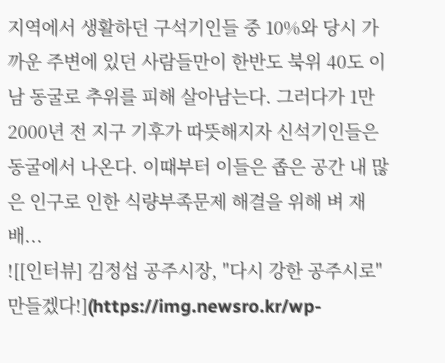지역에서 생활하던 구석기인들 중 10%와 당시 가까운 주변에 있던 사람들만이 한반도 북위 40도 이남 동굴로 추위를 피해 살아남는다. 그러다가 1만2000년 전 지구 기후가 따뜻해지자 신석기인들은 동굴에서 나온다. 이때부터 이들은 좁은 공간 내 많은 인구로 인한 식량부족문제 해결을 위해 벼 재배...
![[인터뷰] 김정섭 공주시장, "다시 강한 공주시로" 만들겠다!](https://img.newsro.kr/wp-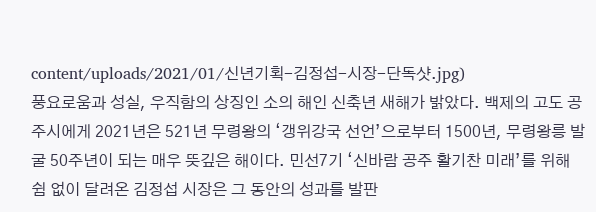content/uploads/2021/01/신년기획-김정섭-시장-단독샷.jpg)
풍요로움과 성실, 우직함의 상징인 소의 해인 신축년 새해가 밝았다. 백제의 고도 공주시에게 2021년은 521년 무령왕의 ‘갱위강국 선언’으로부터 1500년, 무령왕릉 발굴 50주년이 되는 매우 뜻깊은 해이다. 민선7기 ‘신바람 공주 활기찬 미래’를 위해 쉼 없이 달려온 김정섭 시장은 그 동안의 성과를 발판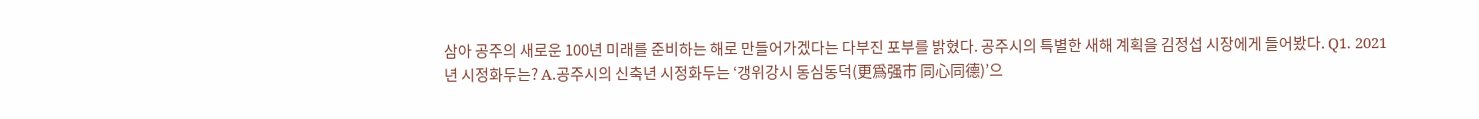삼아 공주의 새로운 100년 미래를 준비하는 해로 만들어가겠다는 다부진 포부를 밝혔다. 공주시의 특별한 새해 계획을 김정섭 시장에게 들어봤다. Q1. 2021년 시정화두는? A.공주시의 신축년 시정화두는 ‘갱위강시 동심동덕(更爲强市 同心同德)’으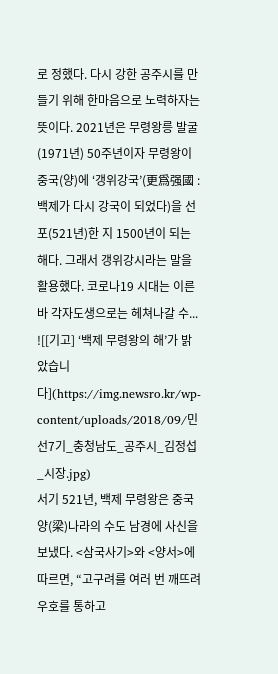로 정했다. 다시 강한 공주시를 만들기 위해 한마음으로 노력하자는 뜻이다. 2021년은 무령왕릉 발굴(1971년) 50주년이자 무령왕이 중국(양)에 ‘갱위강국’(更爲强國 : 백제가 다시 강국이 되었다)을 선포(521년)한 지 1500년이 되는 해다. 그래서 갱위강시라는 말을 활용했다. 코로나19 시대는 이른바 각자도생으로는 헤쳐나갈 수...
![[기고] ‘백제 무령왕의 해’가 밝았습니다](https://img.newsro.kr/wp-content/uploads/2018/09/민선7기_충청남도_공주시_김정섭_시장.jpg)
서기 521년, 백제 무령왕은 중국 양(梁)나라의 수도 남경에 사신을 보냈다. <삼국사기>와 <양서>에 따르면, “고구려를 여러 번 깨뜨려 우호를 통하고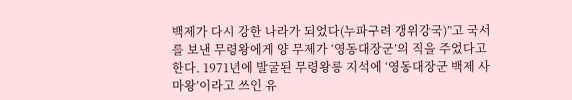백제가 다시 강한 나라가 되었다(누파구려 갱위강국)”고 국서를 보낸 무령왕에게 양 무제가 ‘영동대장군’의 직을 주었다고 한다. 1971년에 발굴된 무령왕릉 지석에 ‘영동대장군 백제 사마왕’이라고 쓰인 유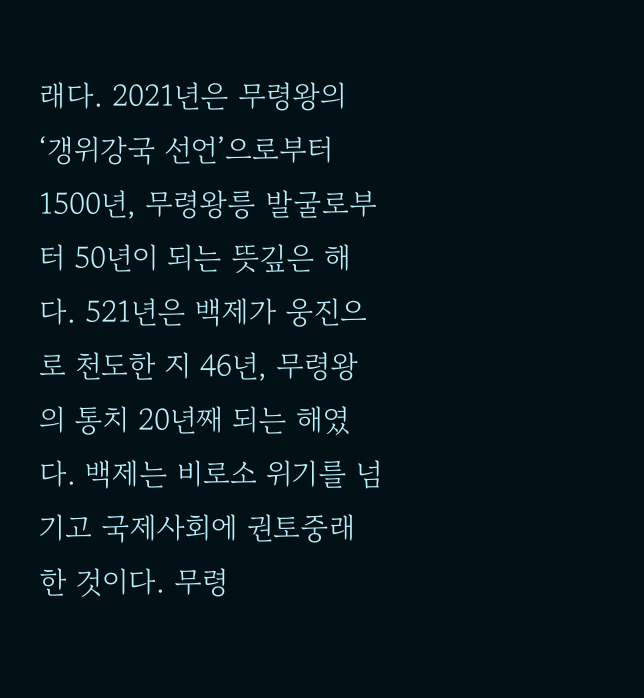래다. 2021년은 무령왕의 ‘갱위강국 선언’으로부터 1500년, 무령왕릉 발굴로부터 50년이 되는 뜻깊은 해다. 521년은 백제가 웅진으로 천도한 지 46년, 무령왕의 통치 20년째 되는 해였다. 백제는 비로소 위기를 넘기고 국제사회에 권토중래한 것이다. 무령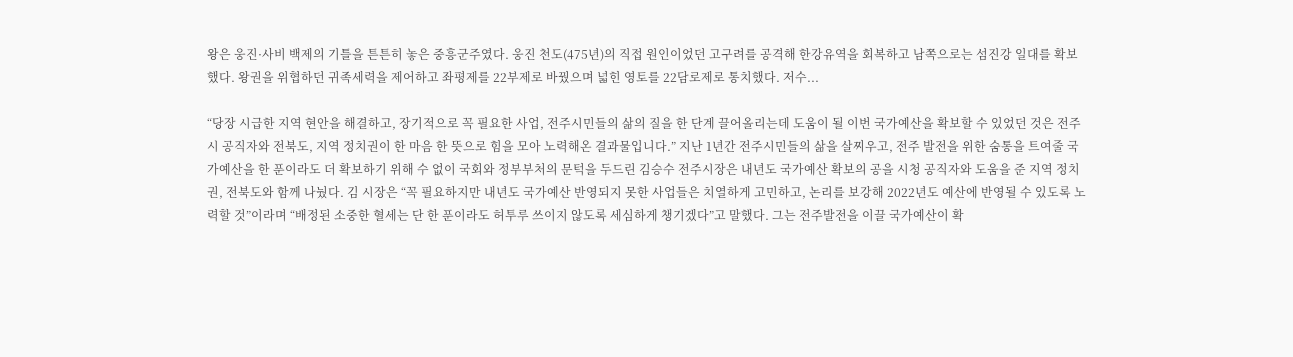왕은 웅진·사비 백제의 기틀을 튼튼히 놓은 중흥군주였다. 웅진 천도(475년)의 직접 원인이었던 고구려를 공격해 한강유역을 회복하고 남쪽으로는 섬진강 일대를 확보했다. 왕권을 위협하던 귀족세력을 제어하고 좌평제를 22부제로 바꿨으며 넓힌 영토를 22담로제로 통치했다. 저수...

“당장 시급한 지역 현안을 해결하고, 장기적으로 꼭 필요한 사업, 전주시민들의 삶의 질을 한 단계 끌어올리는데 도움이 될 이번 국가예산을 확보할 수 있었던 것은 전주시 공직자와 전북도, 지역 정치권이 한 마음 한 뜻으로 힘을 모아 노력해온 결과물입니다.” 지난 1년간 전주시민들의 삶을 살찌우고, 전주 발전을 위한 숨통을 트여줄 국가예산을 한 푼이라도 더 확보하기 위해 수 없이 국회와 정부부처의 문턱을 두드린 김승수 전주시장은 내년도 국가예산 확보의 공을 시청 공직자와 도움을 준 지역 정치권, 전북도와 함께 나눴다. 김 시장은 “꼭 필요하지만 내년도 국가예산 반영되지 못한 사업들은 치열하게 고민하고, 논리를 보강해 2022년도 예산에 반영될 수 있도록 노력할 것”이라며 “배정된 소중한 혈세는 단 한 푼이라도 허투루 쓰이지 않도록 세심하게 챙기겠다”고 말했다. 그는 전주발전을 이끌 국가예산이 확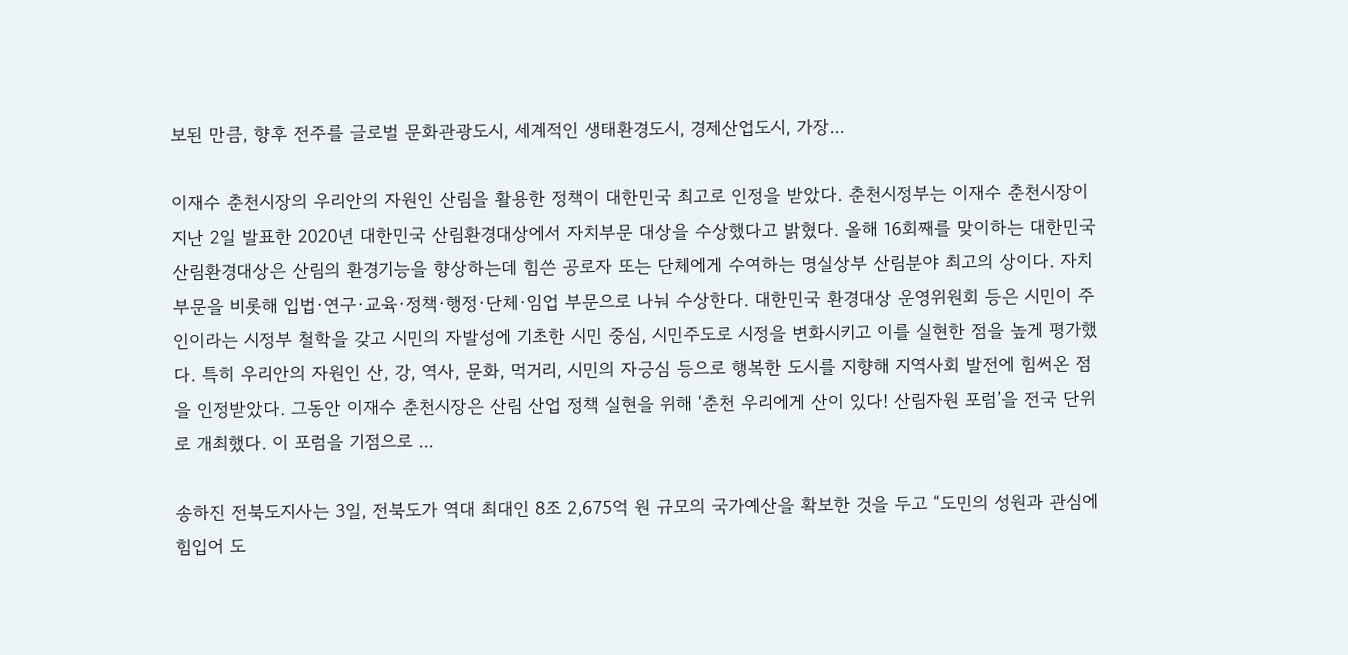보된 만큼, 향후 전주를 글로벌 문화관광도시, 세계적인 생태환경도시, 경제산업도시, 가장...

이재수 춘천시장의 우리안의 자원인 산림을 활용한 정책이 대한민국 최고로 인정을 받았다. 춘천시정부는 이재수 춘천시장이 지난 2일 발표한 2020년 대한민국 산림환경대상에서 자치부문 대상을 수상했다고 밝혔다. 올해 16회째를 맞이하는 대한민국 산림환경대상은 산림의 환경기능을 향상하는데 힘쓴 공로자 또는 단체에게 수여하는 명실상부 산림분야 최고의 상이다. 자치 부문을 비롯해 입법·연구·교육·정책·행정·단체·임업 부문으로 나눠 수상한다. 대한민국 환경대상 운영위원회 등은 시민이 주인이라는 시정부 철학을 갖고 시민의 자발성에 기초한 시민 중심, 시민주도로 시정을 변화시키고 이를 실현한 점을 높게 평가했다. 특히 우리안의 자원인 산, 강, 역사, 문화, 먹거리, 시민의 자긍심 등으로 행복한 도시를 지향해 지역사회 발전에 힘써온 점을 인정받았다. 그동안 이재수 춘천시장은 산림 산업 정책 실현을 위해 ‘춘천 우리에게 산이 있다! 산림자원 포럼’을 전국 단위로 개최했다. 이 포럼을 기점으로 ...

송하진 전북도지사는 3일, 전북도가 역대 최대인 8조 2,675억 원 규모의 국가예산을 확보한 것을 두고 “도민의 성원과 관심에 힘입어 도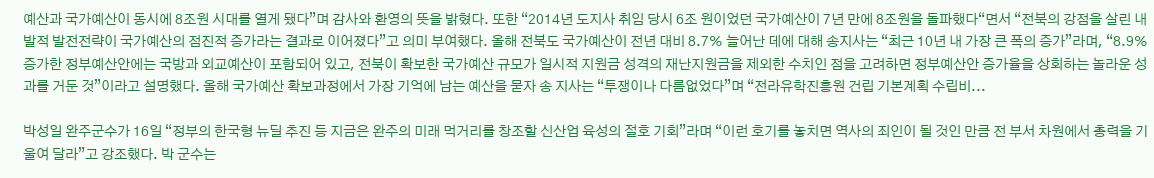예산과 국가예산이 동시에 8조원 시대를 열게 됐다”며 감사와 환영의 뜻을 밝혔다. 또한 “2014년 도지사 취임 당시 6조 원이었던 국가예산이 7년 만에 8조원을 돌파했다“면서 “전북의 강점을 살린 내발적 발전전략이 국가예산의 점진적 증가라는 결과로 이어졌다”고 의미 부여했다. 올해 전북도 국가예산이 전년 대비 8.7% 늘어난 데에 대해 송지사는 “최근 10년 내 가장 큰 폭의 증가”라며, “8.9% 증가한 정부예산안에는 국방과 외교예산이 포함되어 있고, 전북이 확보한 국가예산 규모가 일시적 지원금 성격의 재난지원금을 제외한 수치인 점을 고려하면 정부예산안 증가율을 상회하는 놀라운 성과를 거둔 것”이라고 설명했다. 올해 국가예산 확보과정에서 가장 기억에 남는 예산을 묻자 송 지사는 “투쟁이나 다름없었다”며 “전라유학진흥원 건립 기본계획 수립비...

박성일 완주군수가 16일 “정부의 한국형 뉴딜 추진 등 지금은 완주의 미래 먹거리를 창조할 신산업 육성의 절호 기회”라며 “이런 호기를 놓치면 역사의 죄인이 될 것인 만큼 전 부서 차원에서 총력을 기울여 달라”고 강조했다. 박 군수는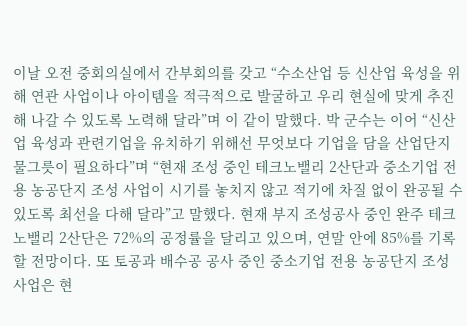이날 오전 중회의실에서 간부회의를 갖고 “수소산업 등 신산업 육성을 위해 연관 사업이나 아이템을 적극적으로 발굴하고 우리 현실에 맞게 추진해 나갈 수 있도록 노력해 달라”며 이 같이 말했다. 박 군수는 이어 “신산업 육성과 관련기업을 유치하기 위해선 무엇보다 기업을 담을 산업단지 물그릇이 필요하다”며 “현재 조성 중인 테크노밸리 2산단과 중소기업 전용 농공단지 조성 사업이 시기를 놓치지 않고 적기에 차질 없이 완공될 수 있도록 최선을 다해 달라”고 말했다. 현재 부지 조성공사 중인 완주 테크노밸리 2산단은 72%의 공정률을 달리고 있으며, 연말 안에 85%를 기록할 전망이다. 또 토공과 배수공 공사 중인 중소기업 전용 농공단지 조성 사업은 현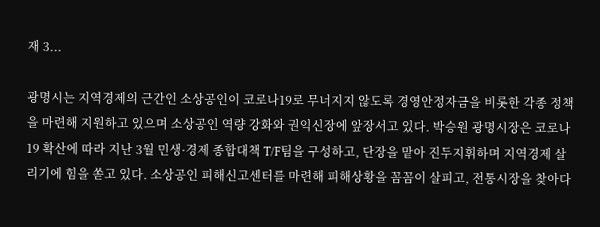재 3...

광명시는 지역경제의 근간인 소상공인이 코로나19로 무너지지 않도록 경영안정자금을 비롯한 각종 정책을 마련해 지원하고 있으며 소상공인 역량 강화와 권익신장에 앞장서고 있다. 박승원 광명시장은 코로나19 확산에 따라 지난 3월 민생·경제 종합대책 T/F팀을 구성하고, 단장을 맡아 진두지휘하며 지역경제 살리기에 힘을 쏟고 있다. 소상공인 피해신고센터를 마련해 피해상황을 꼼꼼이 살피고, 전통시장을 찾아다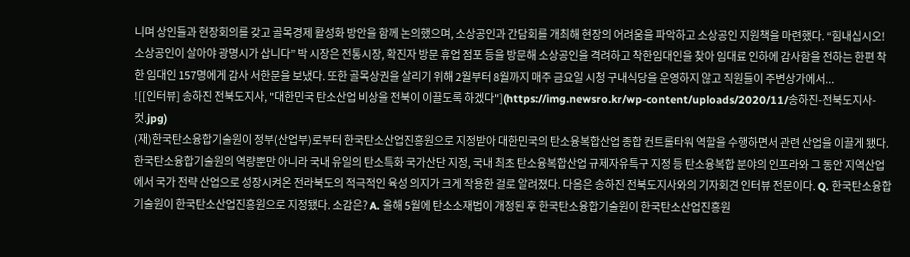니며 상인들과 현장회의를 갖고 골목경제 활성화 방안을 함께 논의했으며, 소상공인과 간담회를 개최해 현장의 어려움을 파악하고 소상공인 지원책을 마련했다. “힘내십시오! 소상공인이 살아야 광명시가 삽니다” 박 시장은 전통시장, 확진자 방문 휴업 점포 등을 방문해 소상공인을 격려하고 착한임대인을 찾아 임대료 인하에 감사함을 전하는 한편 착한 임대인 157명에게 감사 서한문을 보냈다. 또한 골목상권을 살리기 위해 2월부터 8월까지 매주 금요일 시청 구내식당을 운영하지 않고 직원들이 주변상가에서...
![[인터뷰] 송하진 전북도지사, "대한민국 탄소산업 비상을 전북이 이끌도록 하겠다"](https://img.newsro.kr/wp-content/uploads/2020/11/송하진-전북도지사-컷.jpg)
(재)한국탄소융합기술원이 정부(산업부)로부터 한국탄소산업진흥원으로 지정받아 대한민국의 탄소융복합산업 종합 컨트롤타워 역할을 수행하면서 관련 산업을 이끌게 됐다. 한국탄소융합기술원의 역량뿐만 아니라 국내 유일의 탄소특화 국가산단 지정, 국내 최초 탄소융복합산업 규제자유특구 지정 등 탄소융복합 분야의 인프라와 그 동안 지역산업에서 국가 전략 산업으로 성장시켜온 전라북도의 적극적인 육성 의지가 크게 작용한 걸로 알려졌다. 다음은 송하진 전북도지사와의 기자회견 인터뷰 전문이다. Q. 한국탄소융합기술원이 한국탄소산업진흥원으로 지정됐다. 소감은? A. 올해 5월에 탄소소재법이 개정된 후 한국탄소융합기술원이 한국탄소산업진흥원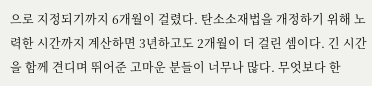으로 지정되기까지 6개월이 걸렸다. 탄소소재법을 개정하기 위해 노력한 시간까지 계산하면 3년하고도 2개월이 더 걸린 셈이다. 긴 시간을 함께 견디며 뛰어준 고마운 분들이 너무나 많다. 무엇보다 한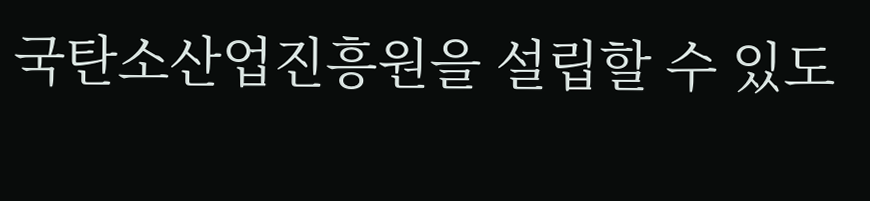국탄소산업진흥원을 설립할 수 있도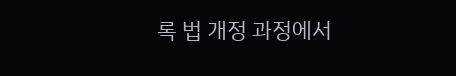록 법 개정 과정에서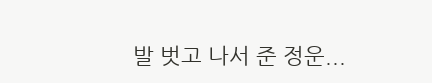발 벗고 나서 준 정운...